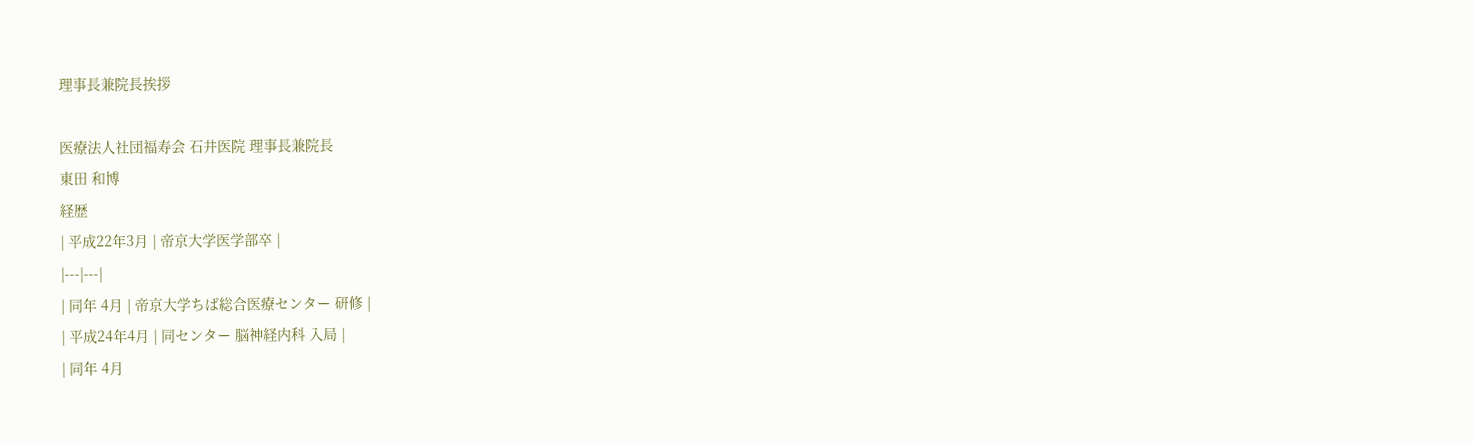理事長兼院長挨拶

医療法人社団福寿会 石井医院 理事長兼院長
東田 和博
経歴
| 平成22年3月 | 帝京大学医学部卒 |
|---|---|
| 同年 4月 | 帝京大学ちば総合医療センター 研修 |
| 平成24年4月 | 同センター 脳神経内科 入局 |
| 同年 4月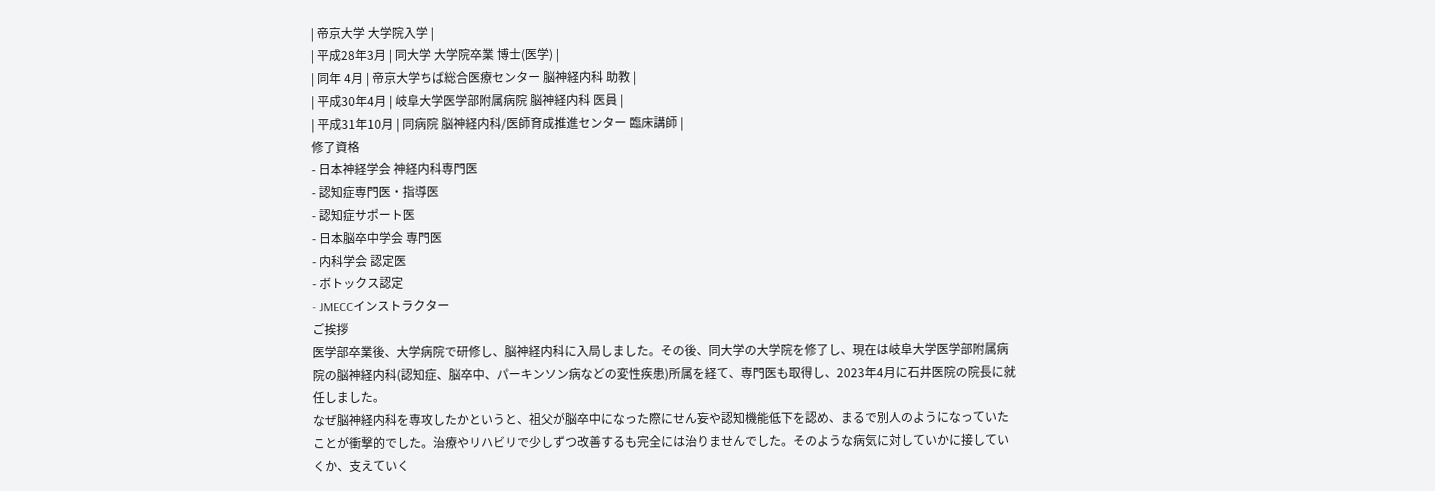| 帝京大学 大学院入学 |
| 平成28年3月 | 同大学 大学院卒業 博士(医学) |
| 同年 4月 | 帝京大学ちば総合医療センター 脳神経内科 助教 |
| 平成30年4月 | 岐阜大学医学部附属病院 脳神経内科 医員 |
| 平成31年10月 | 同病院 脳神経内科/医師育成推進センター 臨床講師 |
修了資格
- 日本神経学会 神経内科専門医
- 認知症専門医・指導医
- 認知症サポート医
- 日本脳卒中学会 専門医
- 内科学会 認定医
- ボトックス認定
- JMECCインストラクター
ご挨拶
医学部卒業後、大学病院で研修し、脳神経内科に入局しました。その後、同大学の大学院を修了し、現在は岐阜大学医学部附属病院の脳神経内科(認知症、脳卒中、パーキンソン病などの変性疾患)所属を経て、専門医も取得し、2023年4月に石井医院の院長に就任しました。
なぜ脳神経内科を専攻したかというと、祖父が脳卒中になった際にせん妄や認知機能低下を認め、まるで別人のようになっていたことが衝撃的でした。治療やリハビリで少しずつ改善するも完全には治りませんでした。そのような病気に対していかに接していくか、支えていく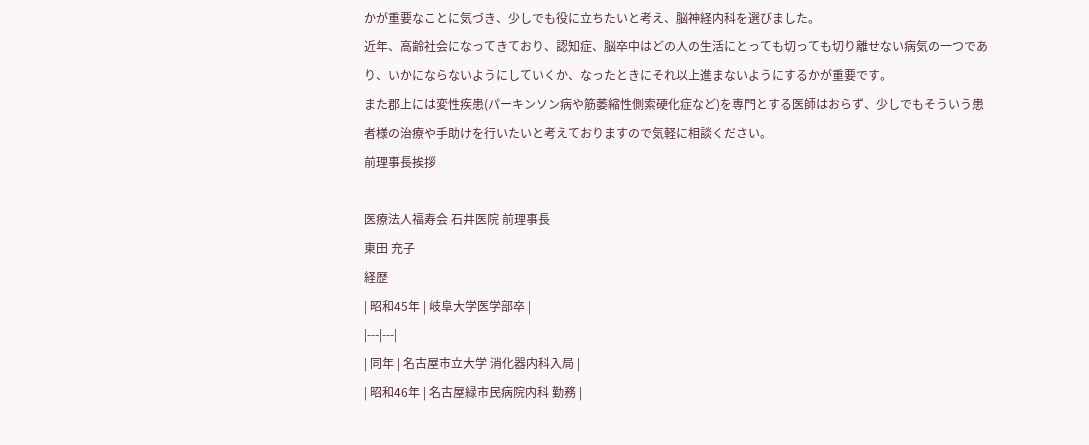かが重要なことに気づき、少しでも役に立ちたいと考え、脳神経内科を選びました。
近年、高齢社会になってきており、認知症、脳卒中はどの人の生活にとっても切っても切り離せない病気の一つであり、いかにならないようにしていくか、なったときにそれ以上進まないようにするかが重要です。
また郡上には変性疾患(パーキンソン病や筋萎縮性側索硬化症など)を専門とする医師はおらず、少しでもそういう患者様の治療や手助けを行いたいと考えておりますので気軽に相談ください。
前理事長挨拶

医療法人福寿会 石井医院 前理事長
東田 充子
経歴
| 昭和45年 | 岐阜大学医学部卒 |
|---|---|
| 同年 | 名古屋市立大学 消化器内科入局 |
| 昭和46年 | 名古屋緑市民病院内科 勤務 |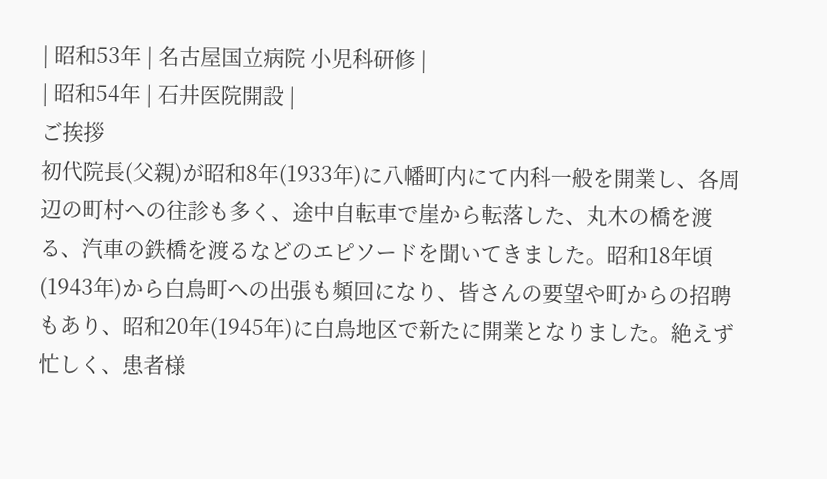| 昭和53年 | 名古屋国立病院 小児科研修 |
| 昭和54年 | 石井医院開設 |
ご挨拶
初代院長(父親)が昭和8年(1933年)に八幡町内にて内科一般を開業し、各周辺の町村への往診も多く、途中自転車で崖から転落した、丸木の橋を渡る、汽車の鉄橋を渡るなどのエピソードを聞いてきました。昭和18年頃(1943年)から白鳥町への出張も頻回になり、皆さんの要望や町からの招聘もあり、昭和20年(1945年)に白鳥地区で新たに開業となりました。絶えず忙しく、患者様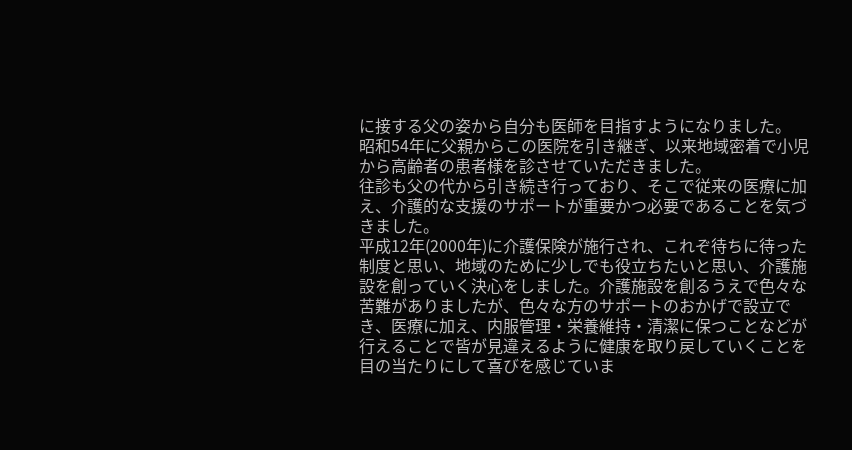に接する父の姿から自分も医師を目指すようになりました。
昭和54年に父親からこの医院を引き継ぎ、以来地域密着で小児から高齢者の患者様を診させていただきました。
往診も父の代から引き続き行っており、そこで従来の医療に加え、介護的な支援のサポートが重要かつ必要であることを気づきました。
平成12年(2000年)に介護保険が施行され、これぞ待ちに待った制度と思い、地域のために少しでも役立ちたいと思い、介護施設を創っていく決心をしました。介護施設を創るうえで色々な苦難がありましたが、色々な方のサポートのおかげで設立でき、医療に加え、内服管理・栄養維持・清潔に保つことなどが行えることで皆が見違えるように健康を取り戻していくことを目の当たりにして喜びを感じていま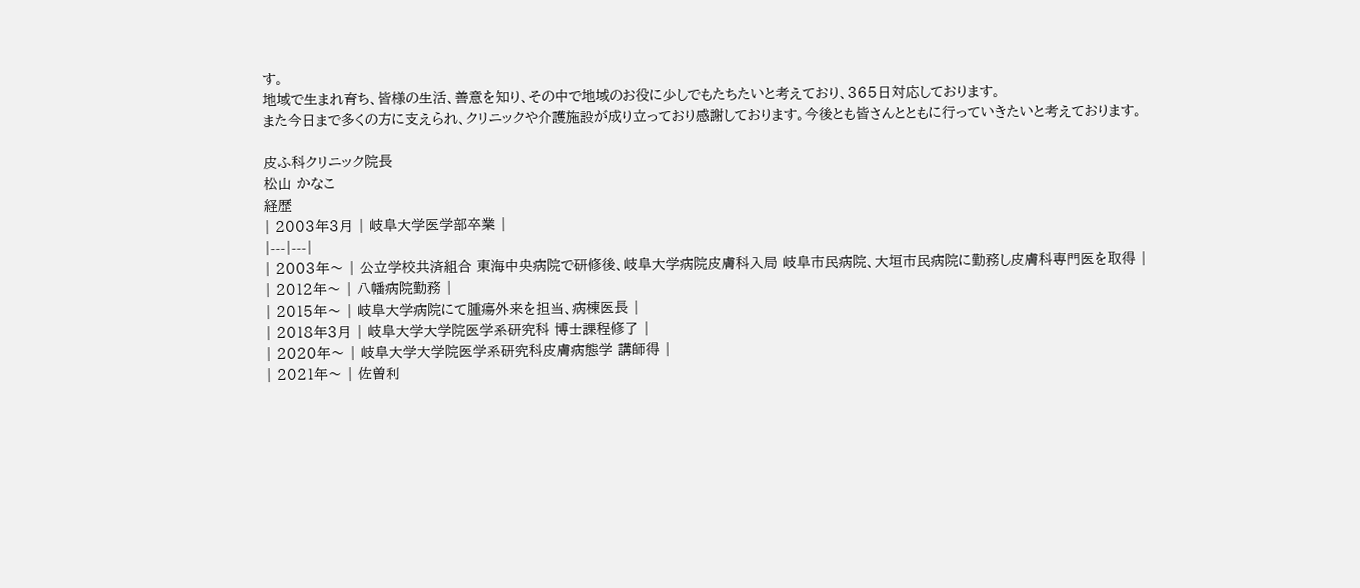す。
地域で生まれ育ち、皆様の生活、善意を知り、その中で地域のお役に少しでもたちたいと考えており、365日対応しております。
また今日まで多くの方に支えられ、クリニックや介護施設が成り立っており感謝しております。今後とも皆さんとともに行っていきたいと考えております。

皮ふ科クリニック院長
松山 かなこ
経歴
| 2003年3月 | 岐阜大学医学部卒業 |
|---|---|
| 2003年〜 | 公立学校共済組合 東海中央病院で研修後、岐阜大学病院皮膚科入局 岐阜市民病院、大垣市民病院に勤務し皮膚科専門医を取得 |
| 2012年〜 | 八幡病院勤務 |
| 2015年〜 | 岐阜大学病院にて腫瘍外来を担当、病棟医長 |
| 2018年3月 | 岐阜大学大学院医学系研究科 博士課程修了 |
| 2020年〜 | 岐阜大学大学院医学系研究科皮膚病態学 講師得 |
| 2021年〜 | 佐曽利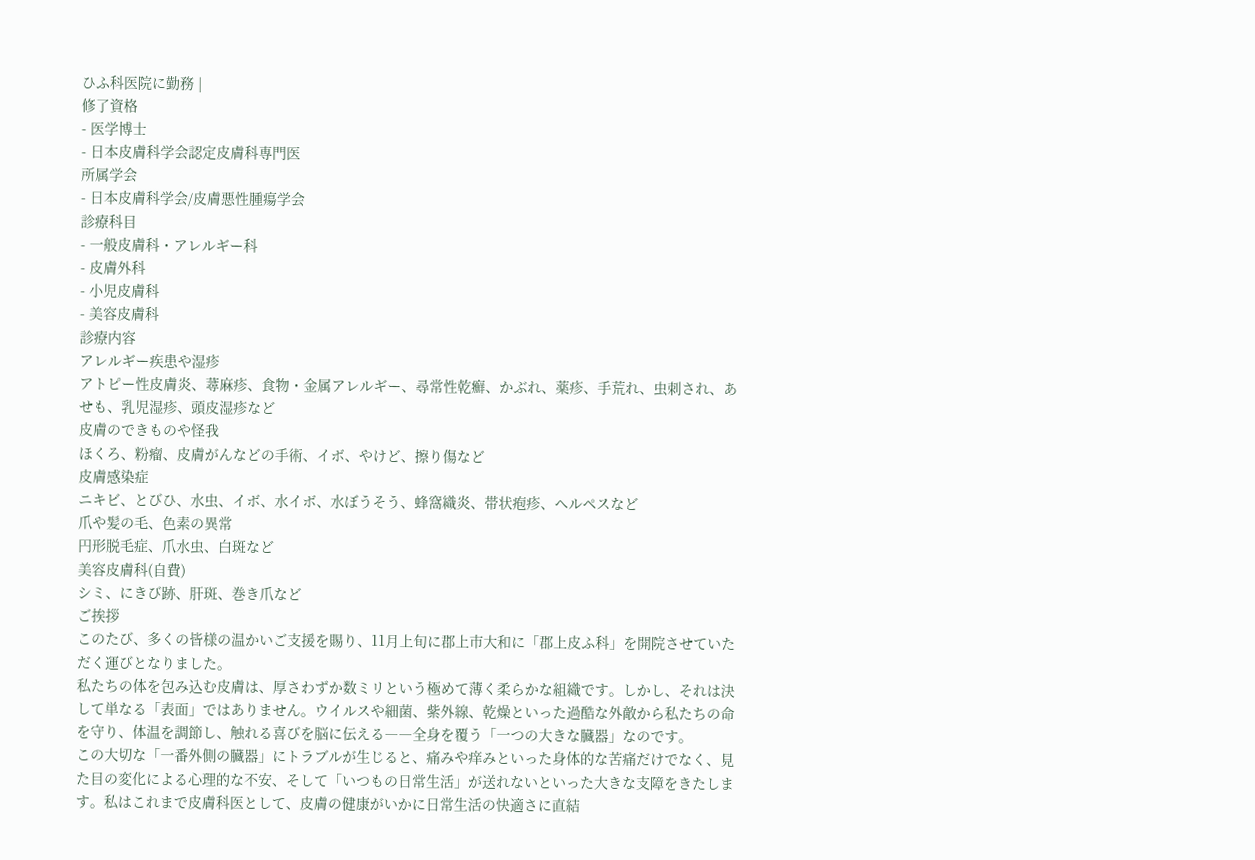ひふ科医院に勤務 |
修了資格
- 医学博士
- 日本皮膚科学会認定皮膚科専門医
所属学会
- 日本皮膚科学会/皮膚悪性腫瘍学会
診療科目
- 一般皮膚科・アレルギー科
- 皮膚外科
- 小児皮膚科
- 美容皮膚科
診療内容
アレルギー疾患や湿疹
アトピー性皮膚炎、蕁麻疹、食物・金属アレルギー、尋常性乾癬、かぶれ、薬疹、手荒れ、虫刺され、あせも、乳児湿疹、頭皮湿疹など
皮膚のできものや怪我
ほくろ、粉瘤、皮膚がんなどの手術、イボ、やけど、擦り傷など
皮膚感染症
ニキビ、とびひ、水虫、イボ、水イボ、水ぼうそう、蜂窩織炎、帯状疱疹、ヘルペスなど
爪や髪の毛、色素の異常
円形脱毛症、爪水虫、白斑など
美容皮膚科(自費)
シミ、にきび跡、肝斑、巻き爪など
ご挨拶
このたび、多くの皆様の温かいご支援を賜り、11月上旬に郡上市大和に「郡上皮ふ科」を開院させていただく運びとなりました。
私たちの体を包み込む皮膚は、厚さわずか数ミリという極めて薄く柔らかな組織です。しかし、それは決して単なる「表面」ではありません。ウイルスや細菌、紫外線、乾燥といった過酷な外敵から私たちの命を守り、体温を調節し、触れる喜びを脳に伝える――全身を覆う「一つの大きな臓器」なのです。
この大切な「一番外側の臓器」にトラブルが生じると、痛みや痒みといった身体的な苦痛だけでなく、見た目の変化による心理的な不安、そして「いつもの日常生活」が送れないといった大きな支障をきたします。私はこれまで皮膚科医として、皮膚の健康がいかに日常生活の快適さに直結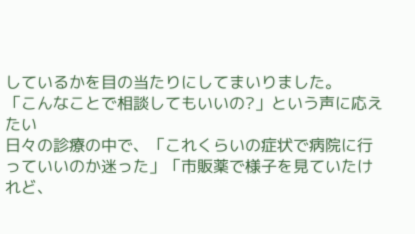しているかを目の当たりにしてまいりました。
「こんなことで相談してもいいの?」という声に応えたい
日々の診療の中で、「これくらいの症状で病院に行っていいのか迷った」「市販薬で様子を見ていたけれど、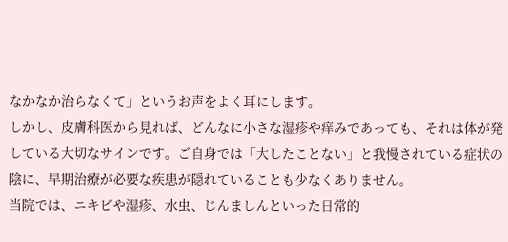なかなか治らなくて」というお声をよく耳にします。
しかし、皮膚科医から見れば、どんなに小さな湿疹や痒みであっても、それは体が発している大切なサインです。ご自身では「大したことない」と我慢されている症状の陰に、早期治療が必要な疾患が隠れていることも少なくありません。
当院では、ニキビや湿疹、水虫、じんましんといった日常的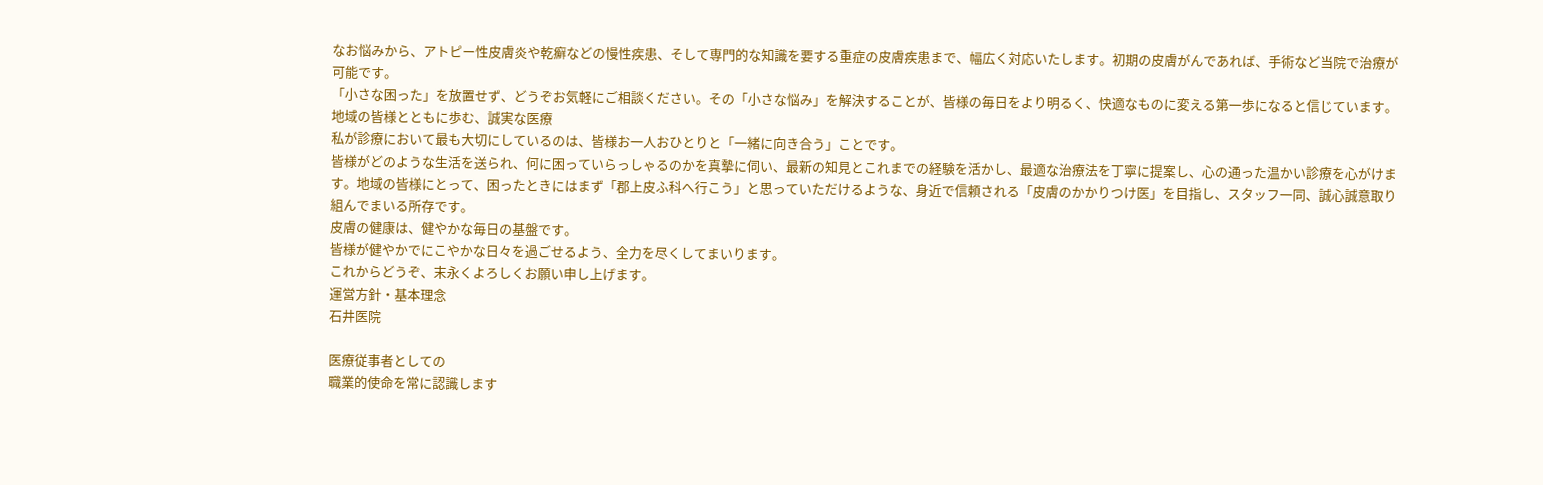なお悩みから、アトピー性皮膚炎や乾癬などの慢性疾患、そして専門的な知識を要する重症の皮膚疾患まで、幅広く対応いたします。初期の皮膚がんであれば、手術など当院で治療が可能です。
「小さな困った」を放置せず、どうぞお気軽にご相談ください。その「小さな悩み」を解決することが、皆様の毎日をより明るく、快適なものに変える第一歩になると信じています。
地域の皆様とともに歩む、誠実な医療
私が診療において最も大切にしているのは、皆様お一人おひとりと「一緒に向き合う」ことです。
皆様がどのような生活を送られ、何に困っていらっしゃるのかを真摯に伺い、最新の知見とこれまでの経験を活かし、最適な治療法を丁寧に提案し、心の通った温かい診療を心がけます。地域の皆様にとって、困ったときにはまず「郡上皮ふ科へ行こう」と思っていただけるような、身近で信頼される「皮膚のかかりつけ医」を目指し、スタッフ一同、誠心誠意取り組んでまいる所存です。
皮膚の健康は、健やかな毎日の基盤です。
皆様が健やかでにこやかな日々を過ごせるよう、全力を尽くしてまいります。
これからどうぞ、末永くよろしくお願い申し上げます。
運営方針・基本理念
石井医院

医療従事者としての
職業的使命を常に認識します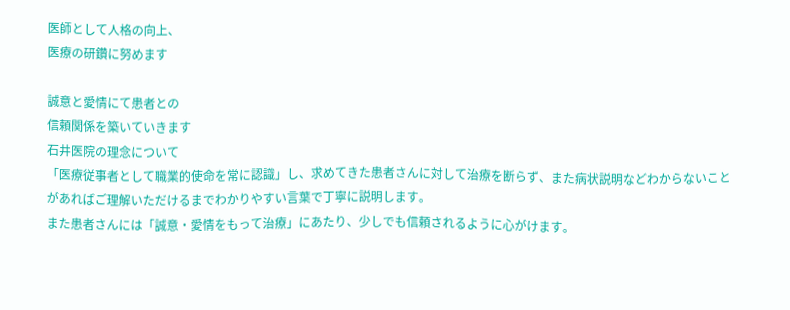医師として人格の向上、
医療の研鑽に努めます

誠意と愛情にて患者との
信頼関係を築いていきます
石井医院の理念について
「医療従事者として職業的使命を常に認識」し、求めてきた患者さんに対して治療を断らず、また病状説明などわからないことがあればご理解いただけるまでわかりやすい言葉で丁寧に説明します。
また患者さんには「誠意・愛情をもって治療」にあたり、少しでも信頼されるように心がけます。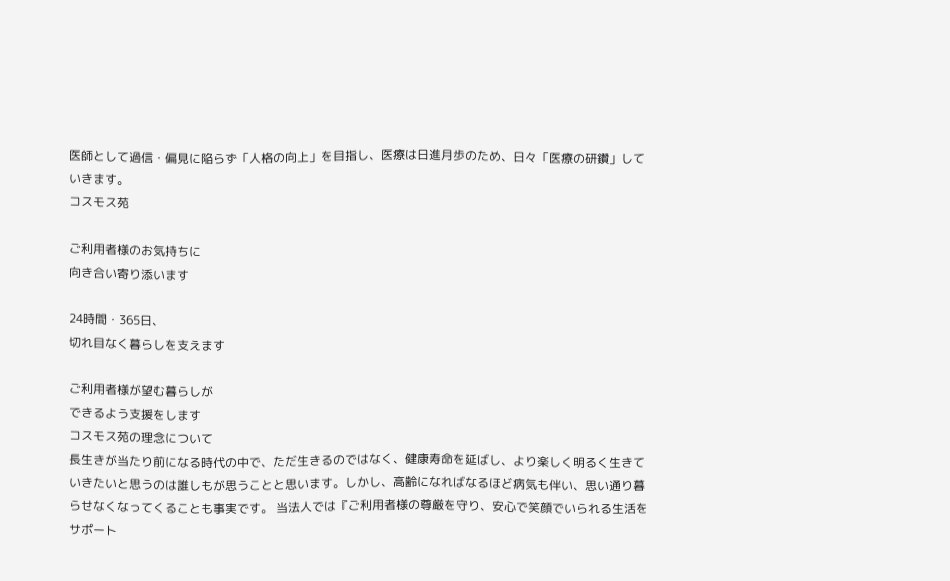医師として過信・偏見に陥らず「人格の向上」を目指し、医療は日進月歩のため、日々「医療の研鑽」していきます。
コスモス苑

ご利用者様のお気持ちに
向き合い寄り添います

24時間・365日、
切れ目なく暮らしを支えます

ご利用者様が望む暮らしが
できるよう支援をします
コスモス苑の理念について
長生きが当たり前になる時代の中で、ただ生きるのではなく、健康寿命を延ばし、より楽しく明るく生きていきたいと思うのは誰しもが思うことと思います。しかし、高齢になればなるほど病気も伴い、思い通り暮らせなくなってくることも事実です。 当法人では『ご利用者様の尊厳を守り、安心で笑顔でいられる生活をサポート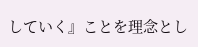していく』ことを理念とし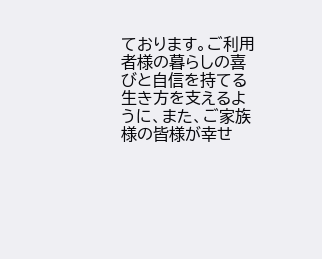ております。ご利用者様の暮らしの喜びと自信を持てる生き方を支えるように、また、ご家族様の皆様が幸せ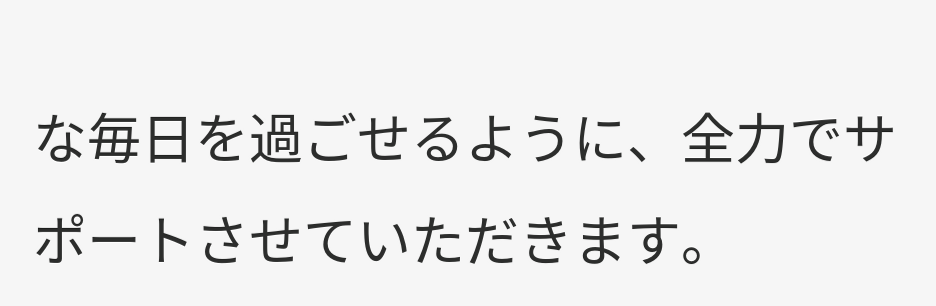な毎日を過ごせるように、全力でサポートさせていただきます。